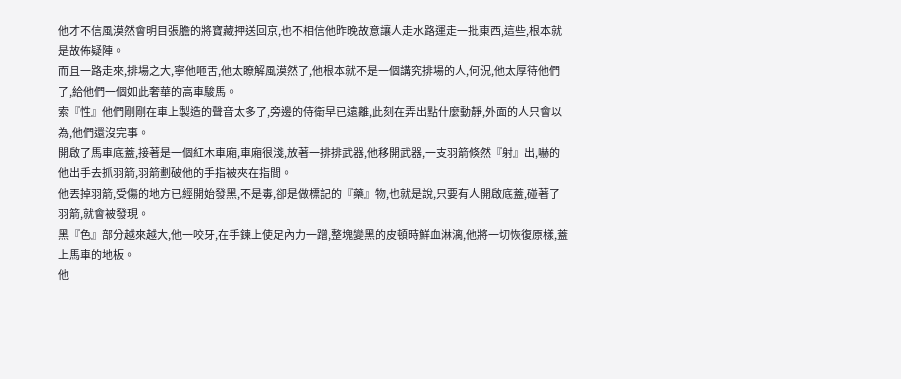他才不信風漠然會明目張膽的將寶藏押送回京,也不相信他昨晚故意讓人走水路運走一批東西,這些,根本就是故佈疑陣。
而且一路走來,排場之大,寧他咂舌,他太瞭解風漠然了,他根本就不是一個講究排場的人,何況,他太厚待他們了,給他們一個如此奢華的高車駿馬。
索『性』他們剛剛在車上製造的聲音太多了,旁邊的侍衛早已遠離,此刻在弄出點什麼動靜,外面的人只會以為,他們還沒完事。
開啟了馬車底蓋,接著是一個紅木車廂,車廂很淺,放著一排排武器,他移開武器,一支羽箭倏然『射』出,嚇的他出手去抓羽箭,羽箭劃破他的手指被夾在指間。
他丟掉羽箭,受傷的地方已經開始發黑,不是毒,卻是做標記的『藥』物,也就是說,只要有人開啟底蓋,碰著了羽箭,就會被發現。
黑『色』部分越來越大,他一咬牙,在手鍊上使足內力一蹭,整塊變黑的皮頓時鮮血淋漓,他將一切恢復原樣,蓋上馬車的地板。
他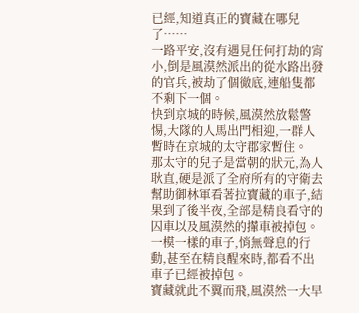已經,知道真正的寶藏在哪兒了……
一路平安,沒有遇見任何打劫的宵小,倒是風漠然派出的從水路出發的官兵,被劫了個徹底,連船隻都不剩下一個。
快到京城的時候,風漠然放鬆警惕,大隊的人馬出門相迎,一群人暫時在京城的太守郡家暫住。
那太守的兒子是當朝的狀元,為人耿直,硬是派了全府所有的守衛去幫助御林軍看著拉寶藏的車子,結果到了後半夜,全部是精良看守的囚車以及風漠然的攆車被掉包。
一模一樣的車子,悄無聲息的行動,甚至在精良醒來時,都看不出車子已經被掉包。
寶藏就此不翼而飛,風漠然一大早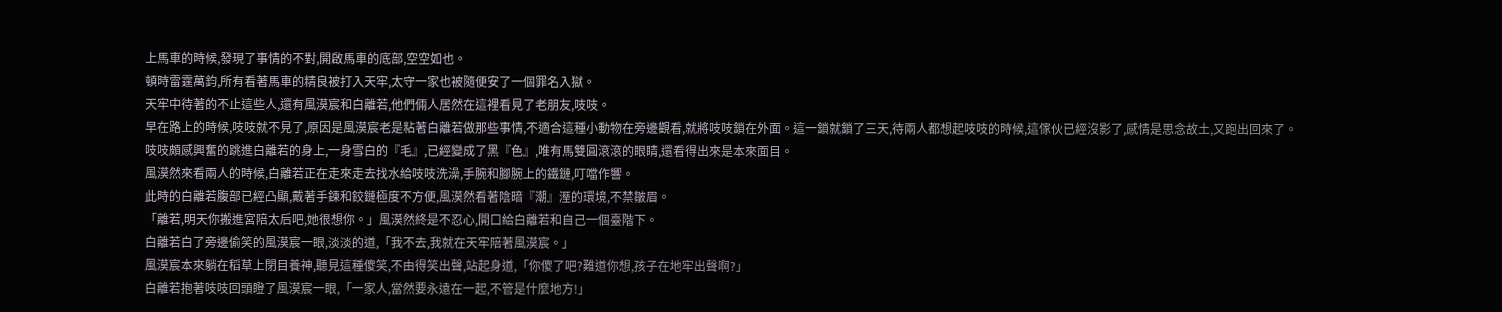上馬車的時候,發現了事情的不對,開啟馬車的底部,空空如也。
頓時雷霆萬鈞,所有看著馬車的精良被打入天牢,太守一家也被隨便安了一個罪名入獄。
天牢中待著的不止這些人,還有風漠宸和白離若,他們倆人居然在這裡看見了老朋友,吱吱。
早在路上的時候,吱吱就不見了,原因是風漠宸老是粘著白離若做那些事情,不適合這種小動物在旁邊觀看,就將吱吱鎖在外面。這一鎖就鎖了三天,待兩人都想起吱吱的時候,這傢伙已經沒影了,感情是思念故土,又跑出回來了。
吱吱頗感興奮的跳進白離若的身上,一身雪白的『毛』,已經變成了黑『色』,唯有馬雙圓滾滾的眼睛,還看得出來是本來面目。
風漠然來看兩人的時候,白離若正在走來走去找水給吱吱洗澡,手腕和腳腕上的鐵鏈,叮噹作響。
此時的白離若腹部已經凸顯,戴著手鍊和鉸鏈極度不方便,風漠然看著陰暗『潮』溼的環境,不禁皺眉。
「離若,明天你搬進宮陪太后吧,她很想你。」風漠然終是不忍心,開口給白離若和自己一個臺階下。
白離若白了旁邊偷笑的風漠宸一眼,淡淡的道,「我不去,我就在天牢陪著風漠宸。」
風漠宸本來躺在稻草上閉目養神,聽見這種傻笑,不由得笑出聲,站起身道,「你傻了吧?難道你想,孩子在地牢出聲啊?」
白離若抱著吱吱回頭瞪了風漠宸一眼,「一家人,當然要永遠在一起,不管是什麼地方!」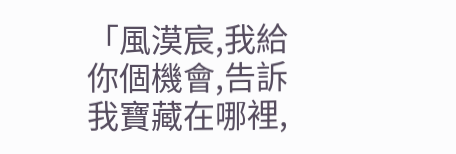「風漠宸,我給你個機會,告訴我寶藏在哪裡,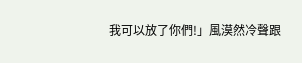我可以放了你們!」風漠然冷聲跟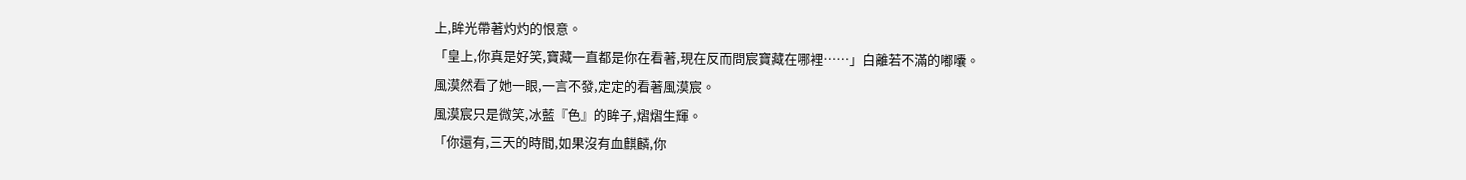上,眸光帶著灼灼的恨意。
「皇上,你真是好笑,寶藏一直都是你在看著,現在反而問宸寶藏在哪裡……」白離若不滿的嘟囔。
風漠然看了她一眼,一言不發,定定的看著風漠宸。
風漠宸只是微笑,冰藍『色』的眸子,熠熠生輝。
「你還有,三天的時間,如果沒有血麒麟,你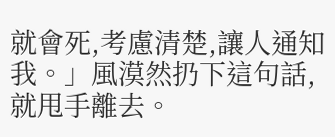就會死,考慮清楚,讓人通知我。」風漠然扔下這句話,就甩手離去。